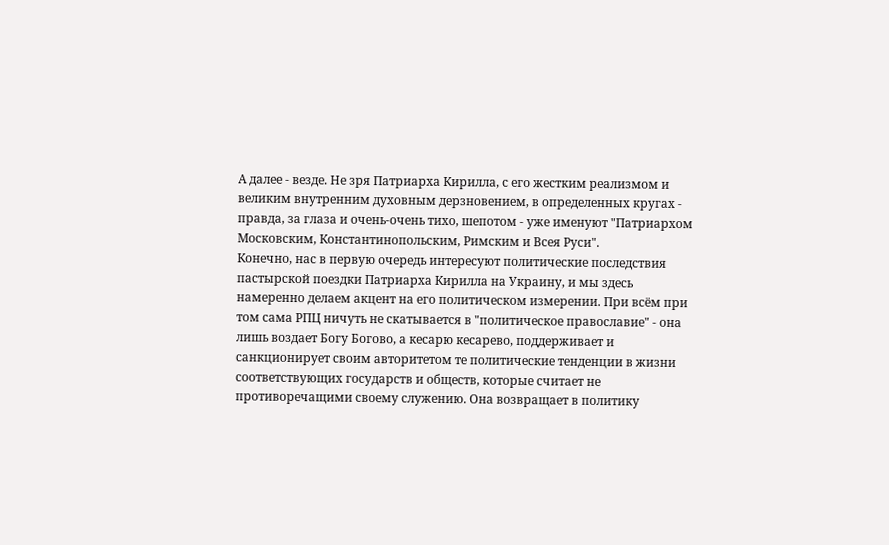А далее - везде. Не зря Патриарха Кирилла, с его жестким реализмом и великим внутренним духовным дерзновением, в определенных кругах - правда, за глаза и очень-очень тихо, шепотом - уже именуют "Патриархом Московским, Константинопольским, Римским и Всея Руси".
Конечно, нас в первую очередь интересуют политические последствия пастырской поездки Патриарха Кирилла на Украину, и мы здесь намеренно делаем акцент на его политическом измерении. При всём при том сама РПЦ ничуть не скатывается в "политическое православие" - она лишь воздает Богу Богово, а кесарю кесарево, поддерживает и санкционирует своим авторитетом те политические тенденции в жизни соответствующих государств и обществ, которые считает не противоречащими своему служению. Она возвращает в политику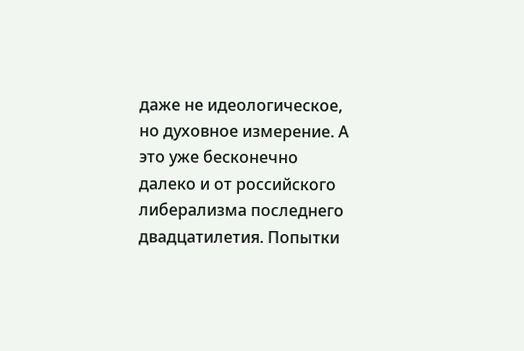даже не идеологическое, но духовное измерение. А это уже бесконечно далеко и от российского либерализма последнего двадцатилетия. Попытки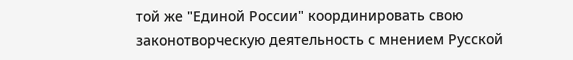той же "Единой России" координировать свою законотворческую деятельность с мнением Русской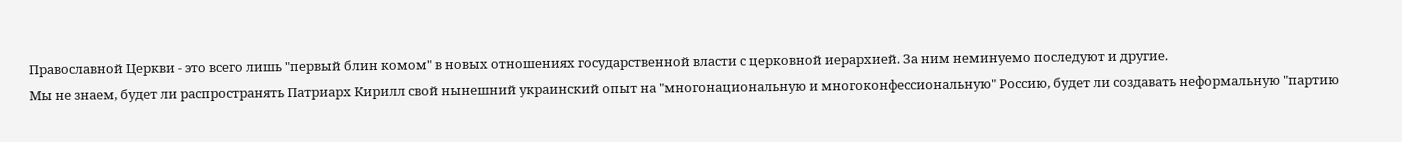Православной Церкви - это всего лишь "первый блин комом" в новых отношениях государственной власти с церковной иерархией. За ним неминуемо последуют и другие.
Мы не знаем, будет ли распространять Патриарх Кирилл свой нынешний украинский опыт на "многонациональную и многоконфессиональную" Россию, будет ли создавать неформальную "партию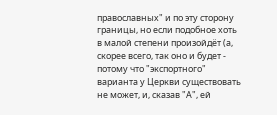православных" и по эту сторону границы, но если подобное хоть в малой степени произойдёт (а, скорее всего, так оно и будет - потому что "экспортного" варианта у Церкви существовать не может, и, сказав "А", ей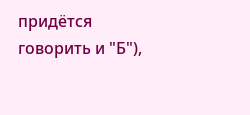придётся говорить и "Б"),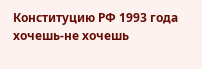Конституцию РФ 1993 года хочешь-не хочешь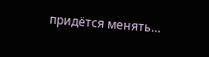придётся менять…